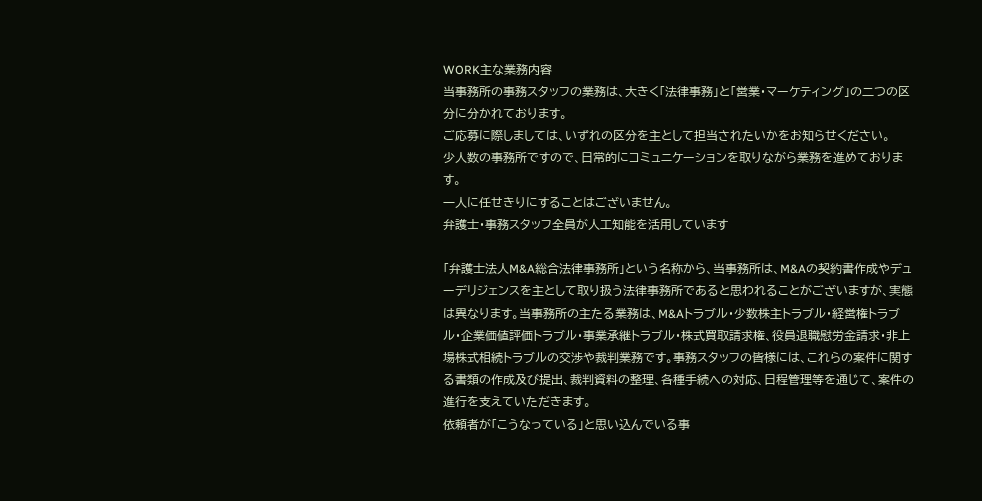WORK主な業務内容
当事務所の事務スタッフの業務は、大きく「法律事務」と「営業・マーケティング」の二つの区分に分かれております。
ご応募に際しましては、いずれの区分を主として担当されたいかをお知らせください。
少人数の事務所ですので、日常的にコミュニケーションを取りながら業務を進めております。
一人に任せきりにすることはございません。
弁護士・事務スタッフ全員が人工知能を活用しています

「弁護士法人M&A総合法律事務所」という名称から、当事務所は、M&Aの契約書作成やデューデリジェンスを主として取り扱う法律事務所であると思われることがございますが、実態は異なります。当事務所の主たる業務は、M&Aトラブル・少数株主トラブル・経営権トラブル・企業価値評価トラブル・事業承継トラブル・株式買取請求権、役員退職慰労金請求・非上場株式相続トラブルの交渉や裁判業務です。事務スタッフの皆様には、これらの案件に関する書類の作成及び提出、裁判資料の整理、各種手続への対応、日程管理等を通じて、案件の進行を支えていただきます。
依頼者が「こうなっている」と思い込んでいる事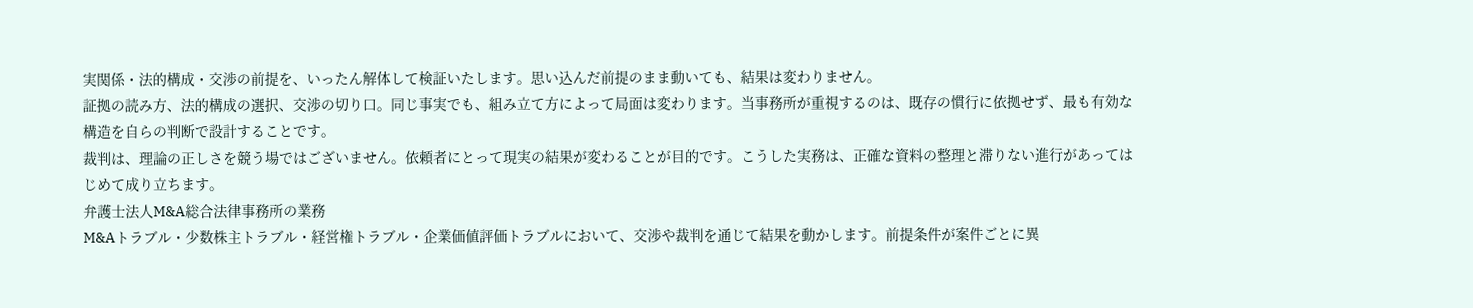実関係・法的構成・交渉の前提を、いったん解体して検証いたします。思い込んだ前提のまま動いても、結果は変わりません。
証拠の読み方、法的構成の選択、交渉の切り口。同じ事実でも、組み立て方によって局面は変わります。当事務所が重視するのは、既存の慣行に依拠せず、最も有効な構造を自らの判断で設計することです。
裁判は、理論の正しさを競う場ではございません。依頼者にとって現実の結果が変わることが目的です。こうした実務は、正確な資料の整理と滞りない進行があってはじめて成り立ちます。
弁護士法人M&A総合法律事務所の業務
M&Aトラブル・少数株主トラブル・経営権トラブル・企業価値評価トラブルにおいて、交渉や裁判を通じて結果を動かします。前提条件が案件ごとに異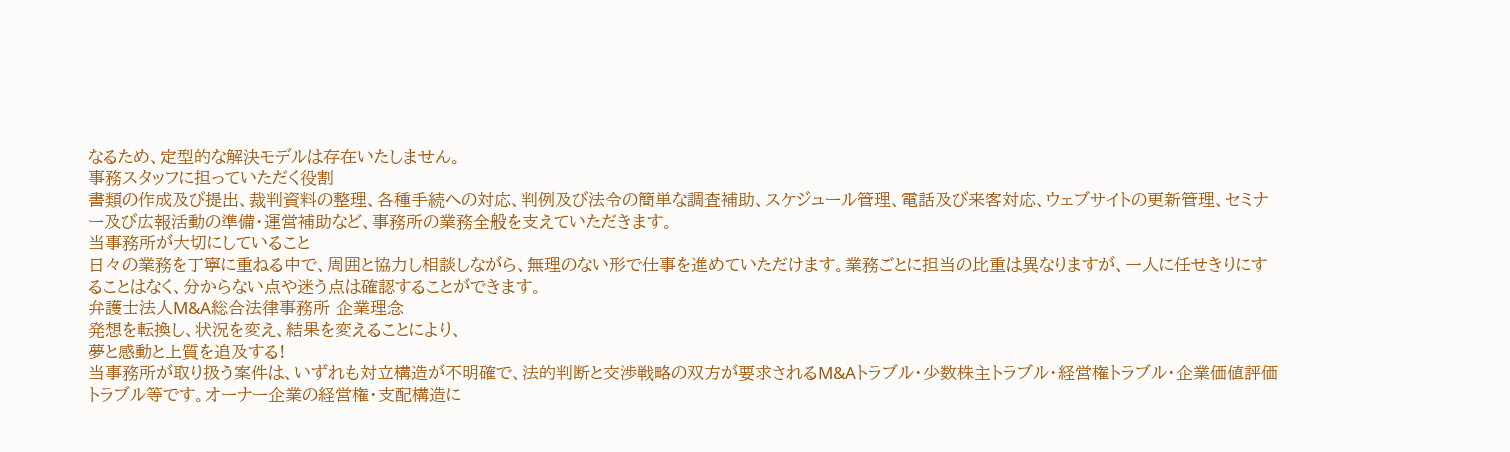なるため、定型的な解決モデルは存在いたしません。
事務スタッフに担っていただく役割
書類の作成及び提出、裁判資料の整理、各種手続への対応、判例及び法令の簡単な調査補助、スケジュール管理、電話及び来客対応、ウェブサイトの更新管理、セミナー及び広報活動の準備・運営補助など、事務所の業務全般を支えていただきます。
当事務所が大切にしていること
日々の業務を丁寧に重ねる中で、周囲と協力し相談しながら、無理のない形で仕事を進めていただけます。業務ごとに担当の比重は異なりますが、一人に任せきりにすることはなく、分からない点や迷う点は確認することができます。
弁護士法人M&A総合法律事務所 企業理念
発想を転換し、状況を変え、結果を変えることにより、
夢と感動と上質を追及する!
当事務所が取り扱う案件は、いずれも対立構造が不明確で、法的判断と交渉戦略の双方が要求されるM&Aトラブル・少数株主トラブル・経営権トラブル・企業価値評価トラブル等です。オーナー企業の経営権・支配構造に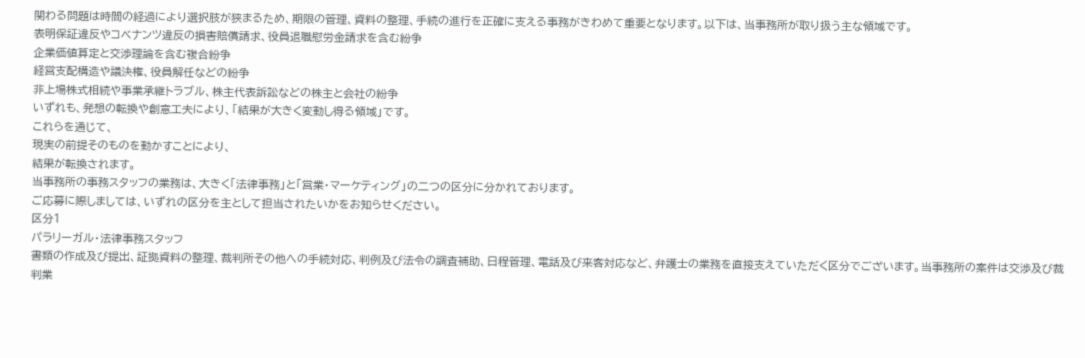関わる問題は時間の経過により選択肢が狭まるため、期限の管理、資料の整理、手続の進行を正確に支える事務がきわめて重要となります。以下は、当事務所が取り扱う主な領域です。
表明保証違反やコベナンツ違反の損害賠償請求、役員退職慰労金請求を含む紛争
企業価値算定と交渉理論を含む複合紛争
経営支配構造や議決権、役員解任などの紛争
非上場株式相続や事業承継トラブル、株主代表訴訟などの株主と会社の紛争
いずれも、発想の転換や創意工夫により、「結果が大きく変動し得る領域」です。
これらを通じて、
現実の前提そのものを動かすことにより、
結果が転換されます。
当事務所の事務スタッフの業務は、大きく「法律事務」と「営業・マーケティング」の二つの区分に分かれております。
ご応募に際しましては、いずれの区分を主として担当されたいかをお知らせください。
区分1
パラリーガル・法律事務スタッフ
書類の作成及び提出、証拠資料の整理、裁判所その他への手続対応、判例及び法令の調査補助、日程管理、電話及び来客対応など、弁護士の業務を直接支えていただく区分でございます。当事務所の案件は交渉及び裁判業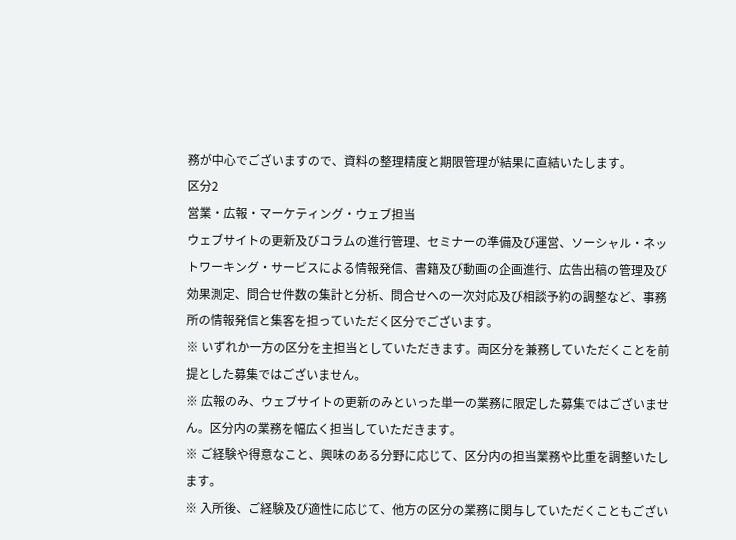務が中心でございますので、資料の整理精度と期限管理が結果に直結いたします。
区分2
営業・広報・マーケティング・ウェブ担当
ウェブサイトの更新及びコラムの進行管理、セミナーの準備及び運営、ソーシャル・ネットワーキング・サービスによる情報発信、書籍及び動画の企画進行、広告出稿の管理及び効果測定、問合せ件数の集計と分析、問合せへの一次対応及び相談予約の調整など、事務所の情報発信と集客を担っていただく区分でございます。
※ いずれか一方の区分を主担当としていただきます。両区分を兼務していただくことを前提とした募集ではございません。
※ 広報のみ、ウェブサイトの更新のみといった単一の業務に限定した募集ではございません。区分内の業務を幅広く担当していただきます。
※ ご経験や得意なこと、興味のある分野に応じて、区分内の担当業務や比重を調整いたします。
※ 入所後、ご経験及び適性に応じて、他方の区分の業務に関与していただくこともござい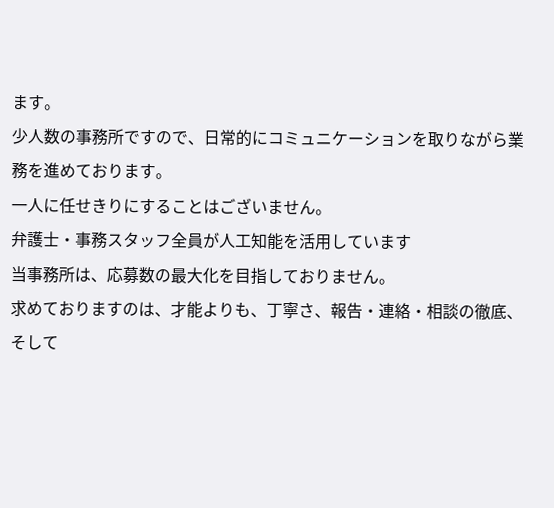ます。
少人数の事務所ですので、日常的にコミュニケーションを取りながら業務を進めております。
一人に任せきりにすることはございません。
弁護士・事務スタッフ全員が人工知能を活用しています
当事務所は、応募数の最大化を目指しておりません。
求めておりますのは、才能よりも、丁寧さ、報告・連絡・相談の徹底、
そして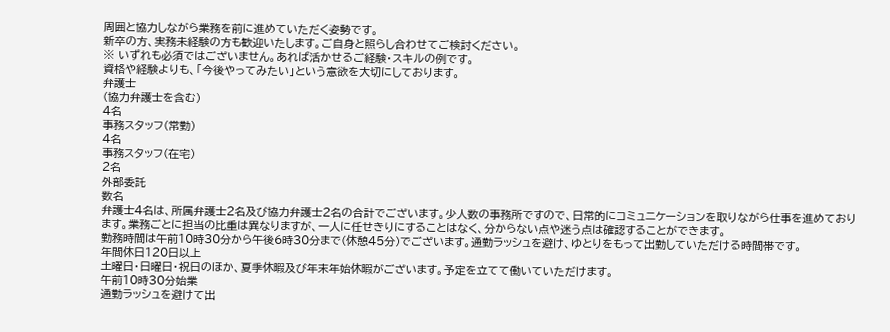周囲と協力しながら業務を前に進めていただく姿勢です。
新卒の方、実務未経験の方も歓迎いたします。ご自身と照らし合わせてご検討ください。
※ いずれも必須ではございません。あれば活かせるご経験・スキルの例です。
資格や経験よりも、「今後やってみたい」という意欲を大切にしております。
弁護士
(協力弁護士を含む)
4名
事務スタッフ(常勤)
4名
事務スタッフ(在宅)
2名
外部委託
数名
弁護士4名は、所属弁護士2名及び協力弁護士2名の合計でございます。少人数の事務所ですので、日常的にコミュニケーションを取りながら仕事を進めております。業務ごとに担当の比重は異なりますが、一人に任せきりにすることはなく、分からない点や迷う点は確認することができます。
勤務時間は午前10時30分から午後6時30分まで(休憩45分)でございます。通勤ラッシュを避け、ゆとりをもって出勤していただける時間帯です。
年間休日120日以上
土曜日・日曜日・祝日のほか、夏季休暇及び年末年始休暇がございます。予定を立てて働いていただけます。
午前10時30分始業
通勤ラッシュを避けて出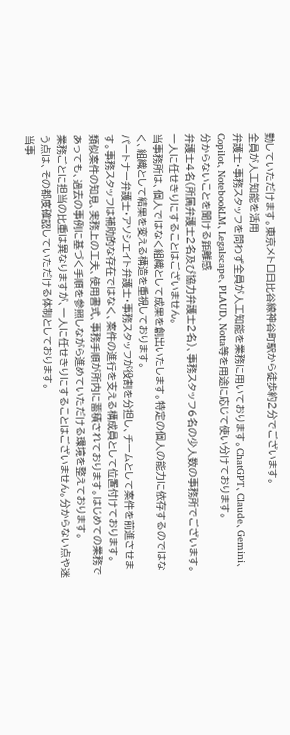勤していただけます。東京メトロ日比谷線神谷町駅から徒歩約2分でございます。
全員が人工知能を活用
弁護士・事務スタッフを問わず全員が人工知能を業務に用いております。ChatGPT、Claude、Gemini、Copilot、NotebookLM、Legalscape、PLAUD、Notta等を用途に応じて使い分けております。
分からないことを聞ける距離感
弁護士4名(所属弁護士2名及び協力弁護士2名)、事務スタッフ6名の少人数の事務所でございます。一人に任せきりにすることはございません。
当事務所は、個人ではなく組織として成果を創出いたします。特定の個人の能力に依存するのではなく、組織として結果を変える構造を重視しております。
パートナー弁護士・アソシエイト弁護士・事務スタッフが役割を分担し、チームとして案件を前進させます。事務スタッフは補助的な存在ではなく、案件の進行を支える構成員として位置付けております。
類似案件の知見、実務上の工夫、使用書式、事務手順が所内に蓄積されております。はじめての業務であっても、過去の事例に基づく手順を参照しながら進めていただける環境を整えております。
業務ごとに担当の比重は異なりますが、一人に任せきりにすることはございません。分からない点や迷う点は、その都度確認していただける体制としております。
当事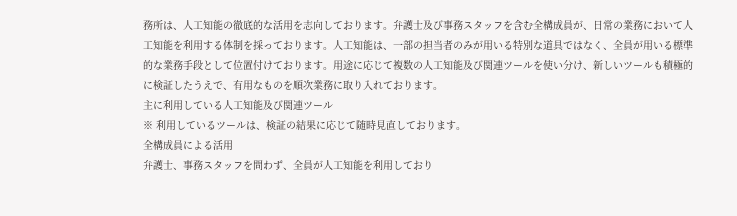務所は、人工知能の徹底的な活用を志向しております。弁護士及び事務スタッフを含む全構成員が、日常の業務において人工知能を利用する体制を採っております。人工知能は、一部の担当者のみが用いる特別な道具ではなく、全員が用いる標準的な業務手段として位置付けております。用途に応じて複数の人工知能及び関連ツールを使い分け、新しいツールも積極的に検証したうえで、有用なものを順次業務に取り入れております。
主に利用している人工知能及び関連ツール
※ 利用しているツールは、検証の結果に応じて随時見直しております。
全構成員による活用
弁護士、事務スタッフを問わず、全員が人工知能を利用しており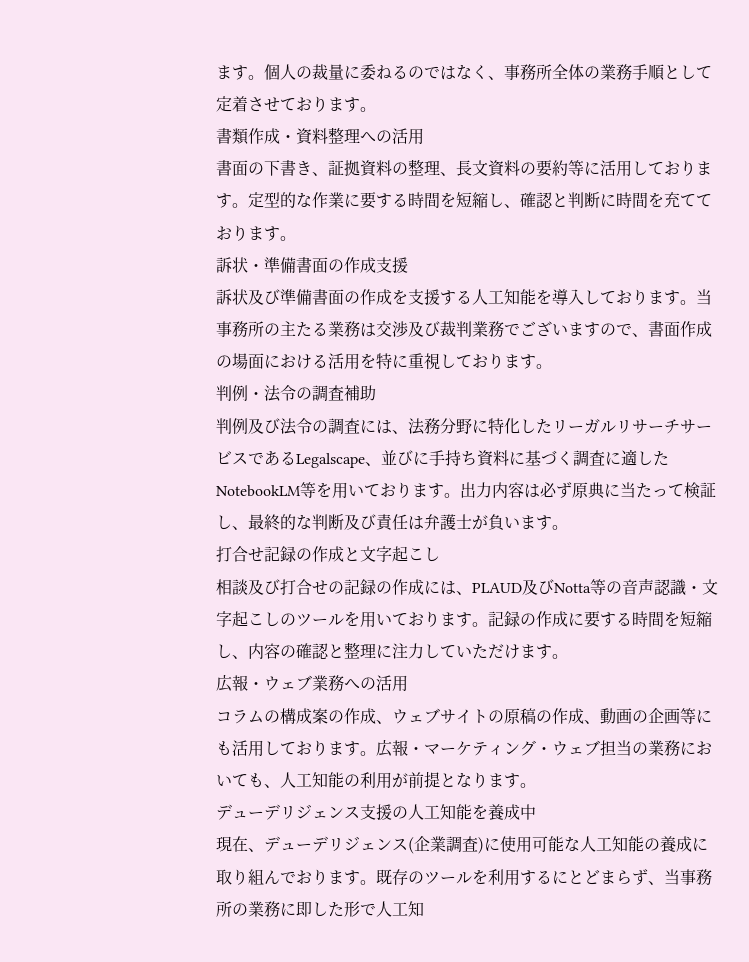ます。個人の裁量に委ねるのではなく、事務所全体の業務手順として定着させております。
書類作成・資料整理への活用
書面の下書き、証拠資料の整理、長文資料の要約等に活用しております。定型的な作業に要する時間を短縮し、確認と判断に時間を充てております。
訴状・準備書面の作成支援
訴状及び準備書面の作成を支援する人工知能を導入しております。当事務所の主たる業務は交渉及び裁判業務でございますので、書面作成の場面における活用を特に重視しております。
判例・法令の調査補助
判例及び法令の調査には、法務分野に特化したリーガルリサーチサービスであるLegalscape、並びに手持ち資料に基づく調査に適したNotebookLM等を用いております。出力内容は必ず原典に当たって検証し、最終的な判断及び責任は弁護士が負います。
打合せ記録の作成と文字起こし
相談及び打合せの記録の作成には、PLAUD及びNotta等の音声認識・文字起こしのツールを用いております。記録の作成に要する時間を短縮し、内容の確認と整理に注力していただけます。
広報・ウェブ業務への活用
コラムの構成案の作成、ウェブサイトの原稿の作成、動画の企画等にも活用しております。広報・マーケティング・ウェブ担当の業務においても、人工知能の利用が前提となります。
デューデリジェンス支援の人工知能を養成中
現在、デューデリジェンス(企業調査)に使用可能な人工知能の養成に取り組んでおります。既存のツールを利用するにとどまらず、当事務所の業務に即した形で人工知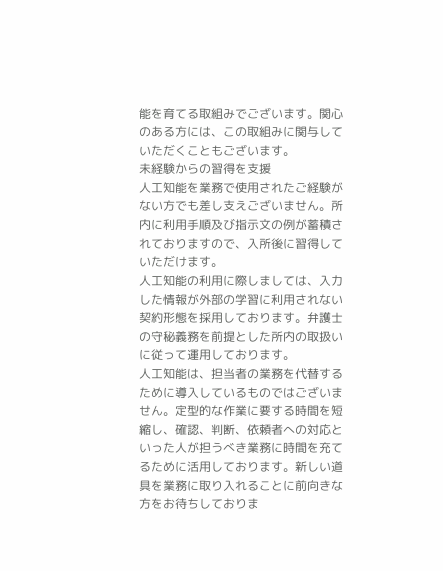能を育てる取組みでございます。関心のある方には、この取組みに関与していただくこともございます。
未経験からの習得を支援
人工知能を業務で使用されたご経験がない方でも差し支えございません。所内に利用手順及び指示文の例が蓄積されておりますので、入所後に習得していただけます。
人工知能の利用に際しましては、入力した情報が外部の学習に利用されない契約形態を採用しております。弁護士の守秘義務を前提とした所内の取扱いに従って運用しております。
人工知能は、担当者の業務を代替するために導入しているものではございません。定型的な作業に要する時間を短縮し、確認、判断、依頼者への対応といった人が担うべき業務に時間を充てるために活用しております。新しい道具を業務に取り入れることに前向きな方をお待ちしておりま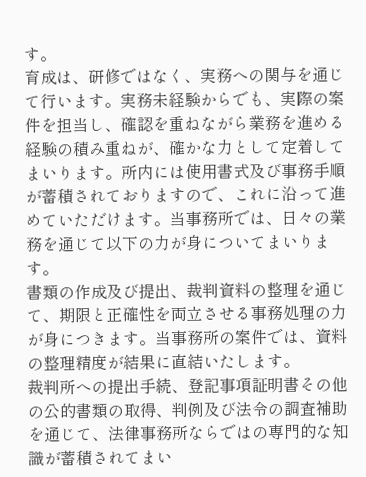す。
育成は、研修ではなく、実務への関与を通じて行います。実務未経験からでも、実際の案件を担当し、確認を重ねながら業務を進める経験の積み重ねが、確かな力として定着してまいります。所内には使用書式及び事務手順が蓄積されておりますので、これに沿って進めていただけます。当事務所では、日々の業務を通じて以下の力が身についてまいります。
書類の作成及び提出、裁判資料の整理を通じて、期限と正確性を両立させる事務処理の力が身につきます。当事務所の案件では、資料の整理精度が結果に直結いたします。
裁判所への提出手続、登記事項証明書その他の公的書類の取得、判例及び法令の調査補助を通じて、法律事務所ならではの専門的な知識が蓄積されてまい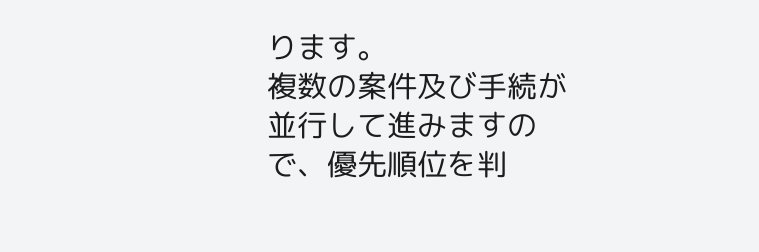ります。
複数の案件及び手続が並行して進みますので、優先順位を判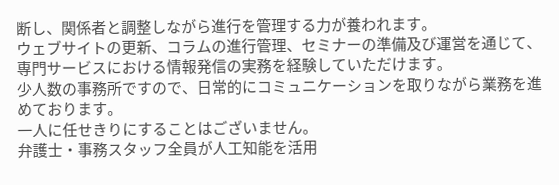断し、関係者と調整しながら進行を管理する力が養われます。
ウェブサイトの更新、コラムの進行管理、セミナーの準備及び運営を通じて、専門サービスにおける情報発信の実務を経験していただけます。
少人数の事務所ですので、日常的にコミュニケーションを取りながら業務を進めております。
一人に任せきりにすることはございません。
弁護士・事務スタッフ全員が人工知能を活用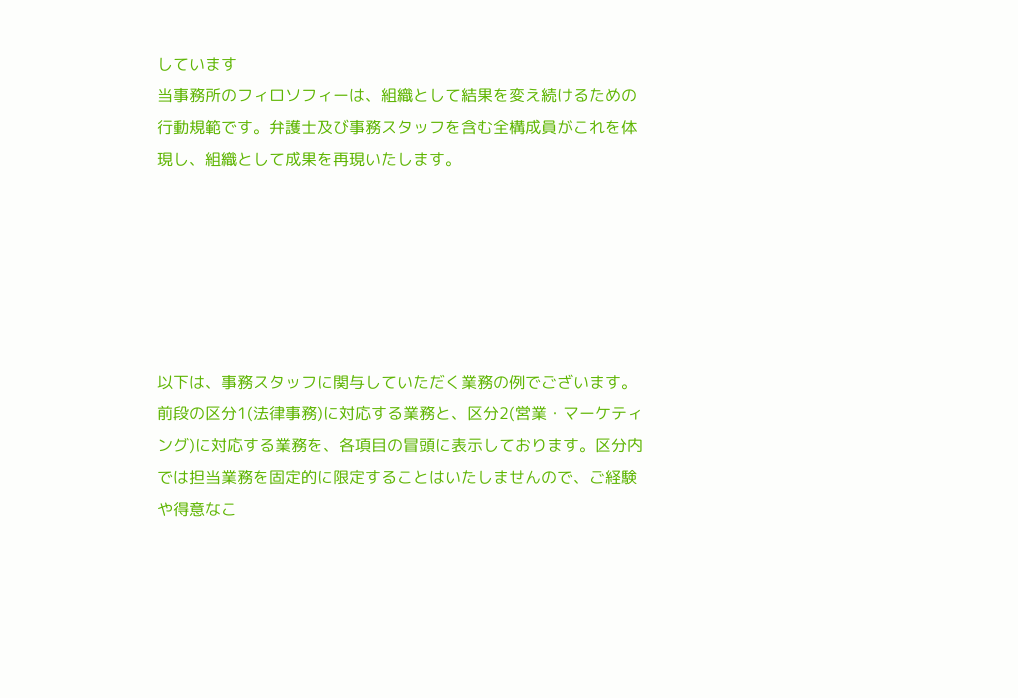しています
当事務所のフィロソフィーは、組織として結果を変え続けるための行動規範です。弁護士及び事務スタッフを含む全構成員がこれを体現し、組織として成果を再現いたします。






以下は、事務スタッフに関与していただく業務の例でございます。前段の区分1(法律事務)に対応する業務と、区分2(営業・マーケティング)に対応する業務を、各項目の冒頭に表示しております。区分内では担当業務を固定的に限定することはいたしませんので、ご経験や得意なこ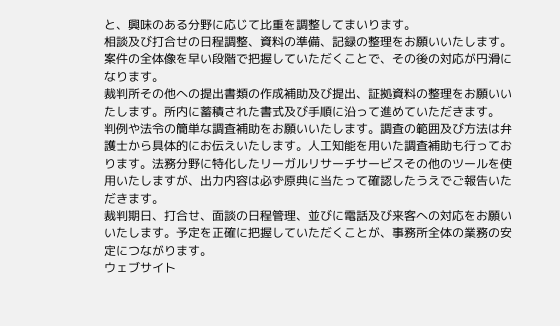と、興味のある分野に応じて比重を調整してまいります。
相談及び打合せの日程調整、資料の準備、記録の整理をお願いいたします。案件の全体像を早い段階で把握していただくことで、その後の対応が円滑になります。
裁判所その他への提出書類の作成補助及び提出、証拠資料の整理をお願いいたします。所内に蓄積された書式及び手順に沿って進めていただきます。
判例や法令の簡単な調査補助をお願いいたします。調査の範囲及び方法は弁護士から具体的にお伝えいたします。人工知能を用いた調査補助も行っております。法務分野に特化したリーガルリサーチサービスその他のツールを使用いたしますが、出力内容は必ず原典に当たって確認したうえでご報告いただきます。
裁判期日、打合せ、面談の日程管理、並びに電話及び来客への対応をお願いいたします。予定を正確に把握していただくことが、事務所全体の業務の安定につながります。
ウェブサイト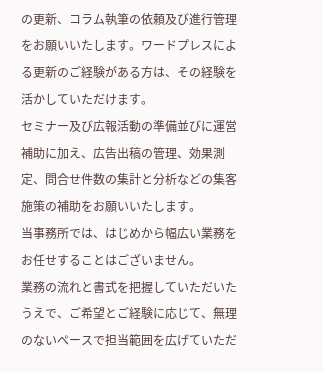の更新、コラム執筆の依頼及び進行管理をお願いいたします。ワードプレスによる更新のご経験がある方は、その経験を活かしていただけます。
セミナー及び広報活動の準備並びに運営補助に加え、広告出稿の管理、効果測定、問合せ件数の集計と分析などの集客施策の補助をお願いいたします。
当事務所では、はじめから幅広い業務をお任せすることはございません。
業務の流れと書式を把握していただいたうえで、ご希望とご経験に応じて、無理のないペースで担当範囲を広げていただ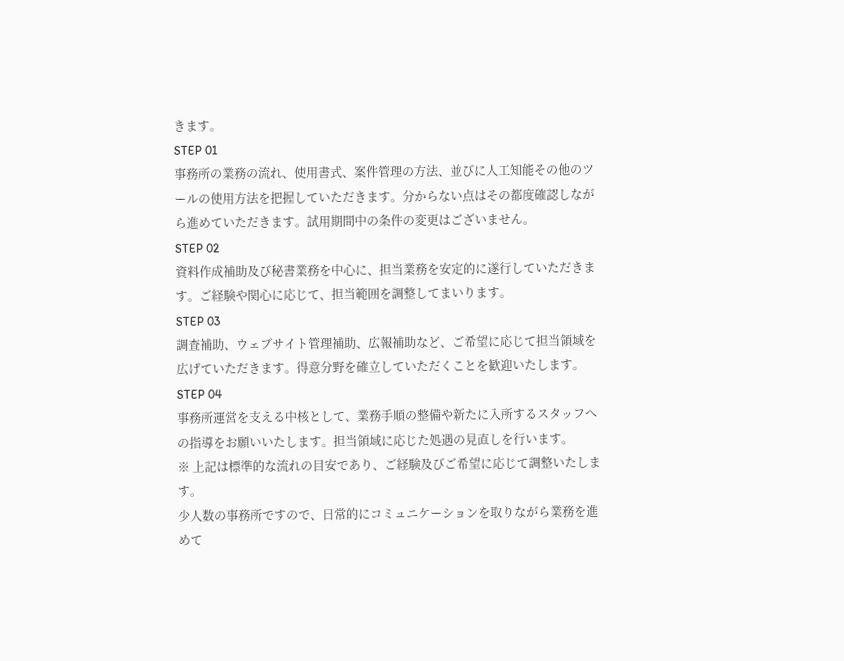きます。
STEP 01
事務所の業務の流れ、使用書式、案件管理の方法、並びに人工知能その他のツールの使用方法を把握していただきます。分からない点はその都度確認しながら進めていただきます。試用期間中の条件の変更はございません。
STEP 02
資料作成補助及び秘書業務を中心に、担当業務を安定的に遂行していただきます。ご経験や関心に応じて、担当範囲を調整してまいります。
STEP 03
調査補助、ウェブサイト管理補助、広報補助など、ご希望に応じて担当領域を広げていただきます。得意分野を確立していただくことを歓迎いたします。
STEP 04
事務所運営を支える中核として、業務手順の整備や新たに入所するスタッフへの指導をお願いいたします。担当領域に応じた処遇の見直しを行います。
※ 上記は標準的な流れの目安であり、ご経験及びご希望に応じて調整いたします。
少人数の事務所ですので、日常的にコミュニケーションを取りながら業務を進めて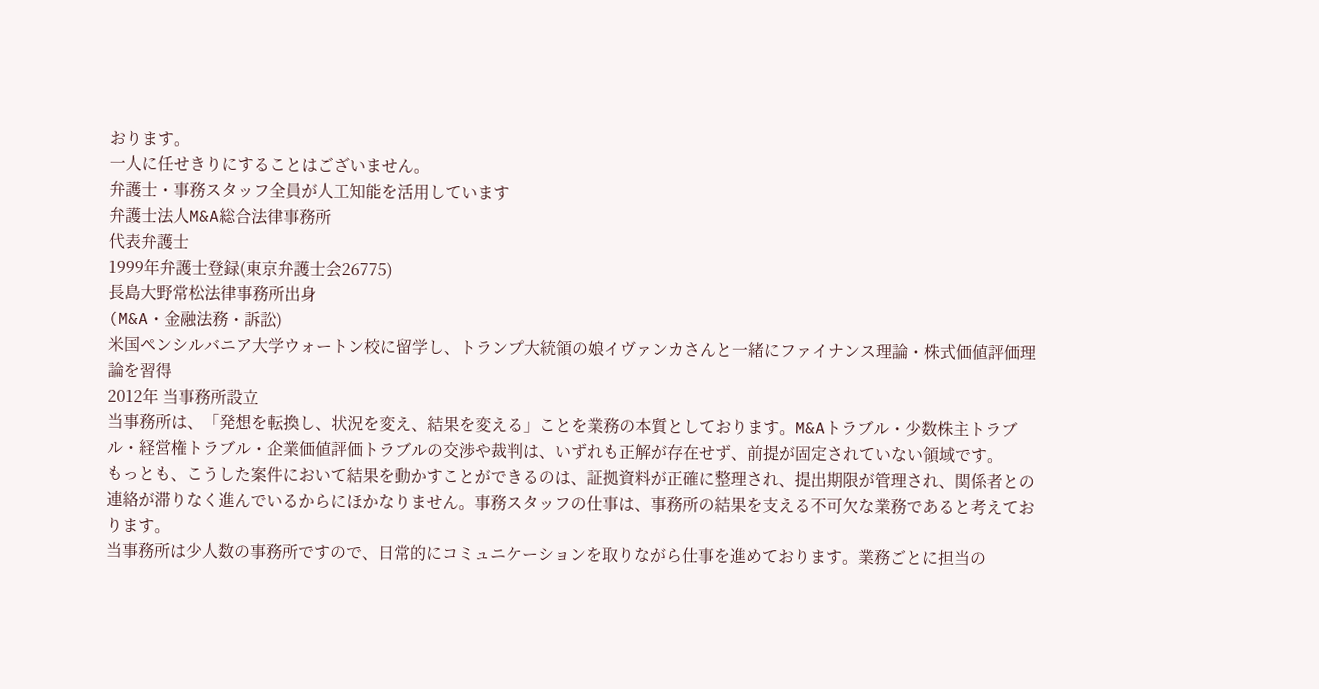おります。
一人に任せきりにすることはございません。
弁護士・事務スタッフ全員が人工知能を活用しています
弁護士法人M&A総合法律事務所
代表弁護士
1999年弁護士登録(東京弁護士会26775)
長島大野常松法律事務所出身
(M&A・金融法務・訴訟)
米国ペンシルバニア大学ウォートン校に留学し、トランプ大統領の娘イヴァンカさんと一緒にファイナンス理論・株式価値評価理論を習得
2012年 当事務所設立
当事務所は、「発想を転換し、状況を変え、結果を変える」ことを業務の本質としております。M&Aトラブル・少数株主トラブル・経営権トラブル・企業価値評価トラブルの交渉や裁判は、いずれも正解が存在せず、前提が固定されていない領域です。
もっとも、こうした案件において結果を動かすことができるのは、証拠資料が正確に整理され、提出期限が管理され、関係者との連絡が滞りなく進んでいるからにほかなりません。事務スタッフの仕事は、事務所の結果を支える不可欠な業務であると考えております。
当事務所は少人数の事務所ですので、日常的にコミュニケーションを取りながら仕事を進めております。業務ごとに担当の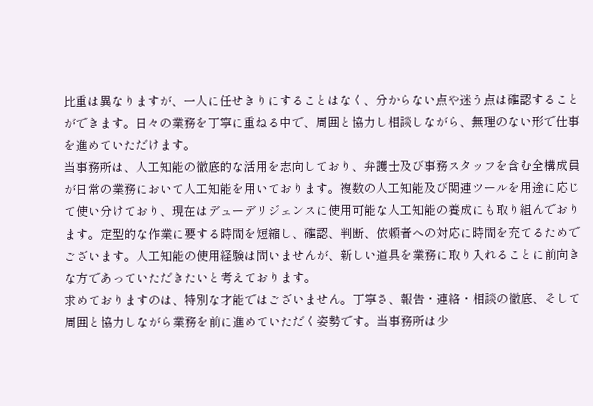比重は異なりますが、一人に任せきりにすることはなく、分からない点や迷う点は確認することができます。日々の業務を丁寧に重ねる中で、周囲と協力し相談しながら、無理のない形で仕事を進めていただけます。
当事務所は、人工知能の徹底的な活用を志向しており、弁護士及び事務スタッフを含む全構成員が日常の業務において人工知能を用いております。複数の人工知能及び関連ツールを用途に応じて使い分けており、現在はデューデリジェンスに使用可能な人工知能の養成にも取り組んでおります。定型的な作業に要する時間を短縮し、確認、判断、依頼者への対応に時間を充てるためでございます。人工知能の使用経験は問いませんが、新しい道具を業務に取り入れることに前向きな方であっていただきたいと考えております。
求めておりますのは、特別な才能ではございません。丁寧さ、報告・連絡・相談の徹底、そして周囲と協力しながら業務を前に進めていただく姿勢です。当事務所は少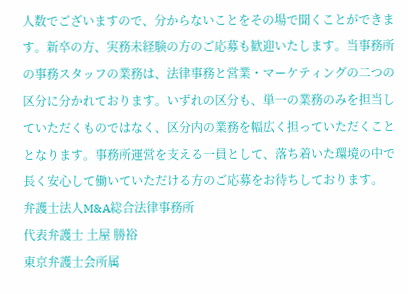人数でございますので、分からないことをその場で聞くことができます。新卒の方、実務未経験の方のご応募も歓迎いたします。当事務所の事務スタッフの業務は、法律事務と営業・マーケティングの二つの区分に分かれております。いずれの区分も、単一の業務のみを担当していただくものではなく、区分内の業務を幅広く担っていただくこととなります。事務所運営を支える一員として、落ち着いた環境の中で長く安心して働いていただける方のご応募をお待ちしております。
弁護士法人M&A総合法律事務所
代表弁護士 土屋 勝裕
東京弁護士会所属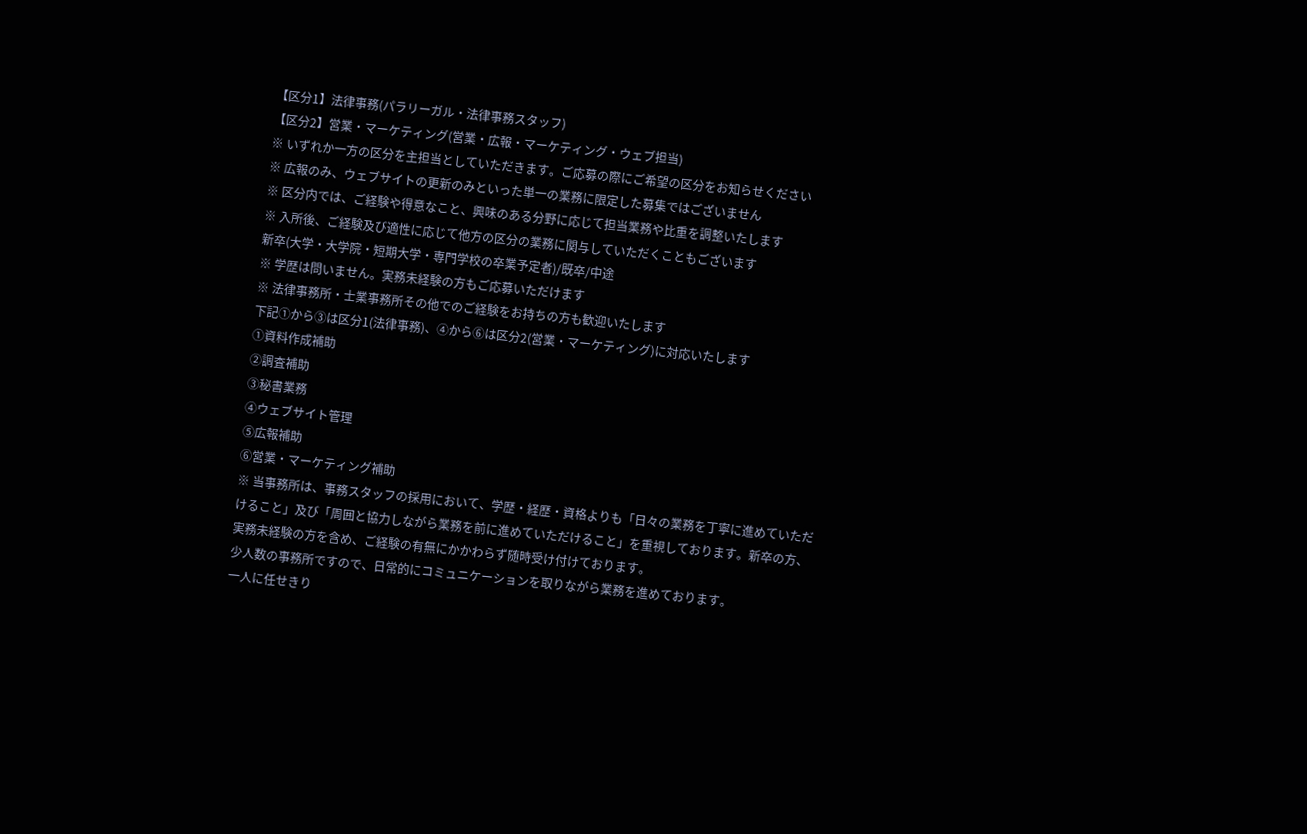【区分1】法律事務(パラリーガル・法律事務スタッフ)
【区分2】営業・マーケティング(営業・広報・マーケティング・ウェブ担当)
※ いずれか一方の区分を主担当としていただきます。ご応募の際にご希望の区分をお知らせください
※ 広報のみ、ウェブサイトの更新のみといった単一の業務に限定した募集ではございません
※ 区分内では、ご経験や得意なこと、興味のある分野に応じて担当業務や比重を調整いたします
※ 入所後、ご経験及び適性に応じて他方の区分の業務に関与していただくこともございます
新卒(大学・大学院・短期大学・専門学校の卒業予定者)/既卒/中途
※ 学歴は問いません。実務未経験の方もご応募いただけます
※ 法律事務所・士業事務所その他でのご経験をお持ちの方も歓迎いたします
下記①から③は区分1(法律事務)、④から⑥は区分2(営業・マーケティング)に対応いたします
①資料作成補助
②調査補助
③秘書業務
④ウェブサイト管理
⑤広報補助
⑥営業・マーケティング補助
※ 当事務所は、事務スタッフの採用において、学歴・経歴・資格よりも「日々の業務を丁寧に進めていただけること」及び「周囲と協力しながら業務を前に進めていただけること」を重視しております。新卒の方、実務未経験の方を含め、ご経験の有無にかかわらず随時受け付けております。
少人数の事務所ですので、日常的にコミュニケーションを取りながら業務を進めております。
一人に任せきり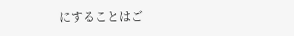にすることはご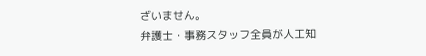ざいません。
弁護士・事務スタッフ全員が人工知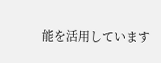能を活用しています